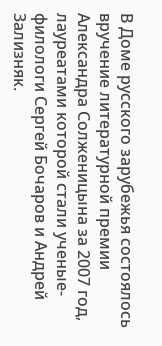В Доме русского зарубежья состоялось вручение литературной премии Александра Солженицына за 2007 год, лауреатами которой стали ученые-филологи Сергей Бочаров и Андрей Зализняк.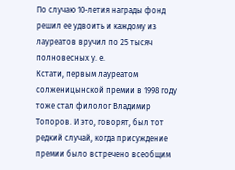По случаю 10-летия награды фонд решил ее удвоить и каждому из лауреатов вручил по 25 тысяч полновесных у. е.
Кстати, первым лауреатом солженицынской премии в 1998 году тоже стал филолог Владимир Топоров. И это, говорят, был тот редкий случай, когда присуждение премии было встречено всеобщим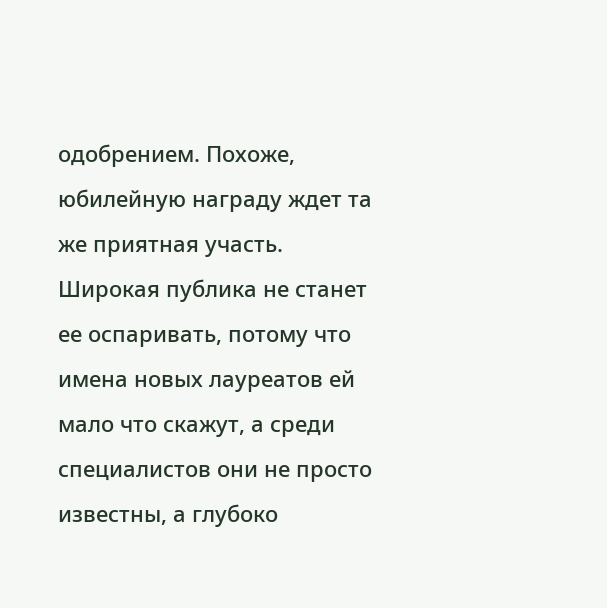одобрением. Похоже, юбилейную награду ждет та же приятная участь. Широкая публика не станет ее оспаривать, потому что имена новых лауреатов ей мало что скажут, а среди специалистов они не просто известны, а глубоко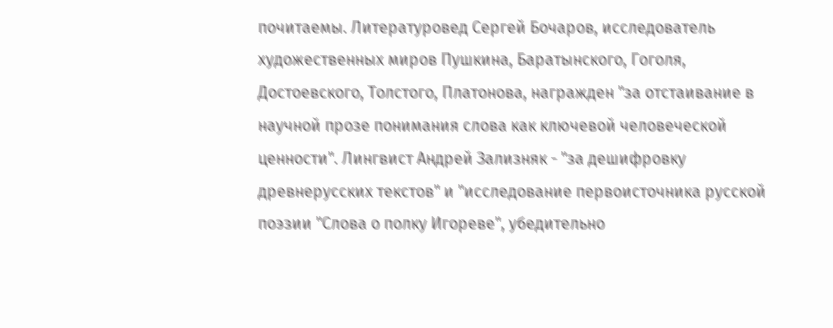почитаемы. Литературовед Сергей Бочаров, исследователь художественных миров Пушкина, Баратынского, Гоголя, Достоевского, Толстого, Платонова, награжден "за отстаивание в научной прозе понимания слова как ключевой человеческой ценности". Лингвист Андрей Зализняк - "за дешифровку древнерусских текстов" и "исследование первоисточника русской поэзии "Слова о полку Игореве", убедительно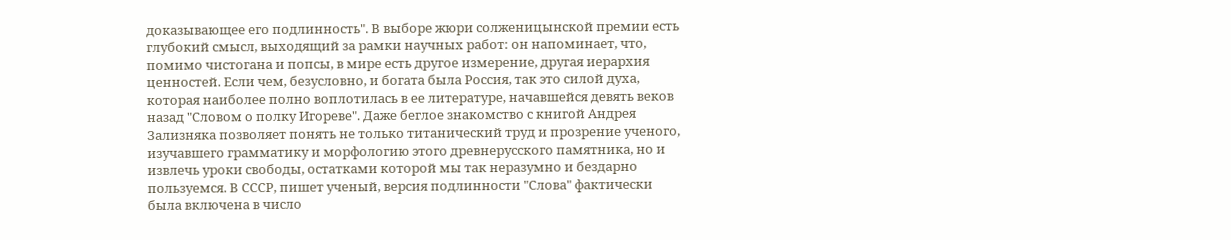доказывающее его подлинность". В выборе жюри солженицынской премии есть глубокий смысл, выходящий за рамки научных работ: он напоминает, что, помимо чистогана и попсы, в мире есть другое измерение, другая иерархия ценностей. Если чем, безусловно, и богата была Россия, так это силой духа, которая наиболее полно воплотилась в ее литературе, начавшейся девять веков назад "Словом о полку Игореве". Даже беглое знакомство с книгой Андрея Зализняка позволяет понять не только титанический труд и прозрение ученого, изучавшего грамматику и морфологию этого древнерусского памятника, но и извлечь уроки свободы, остатками которой мы так неразумно и бездарно пользуемся. В СССР, пишет ученый, версия подлинности "Слова" фактически была включена в число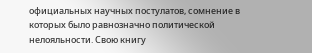официальных научных постулатов, сомнение в которых было равнозначно политической нелояльности. Свою книгу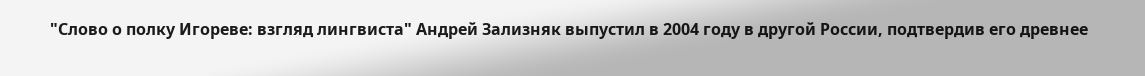"Слово о полку Игореве: взгляд лингвиста" Андрей Зализняк выпустил в 2004 году в другой России, подтвердив его древнее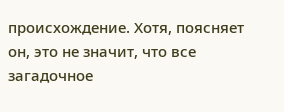происхождение. Хотя, поясняет он, это не значит, что все загадочное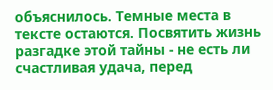объяснилось. Темные места в тексте остаются. Посвятить жизнь разгадке этой тайны - не есть ли счастливая удача, перед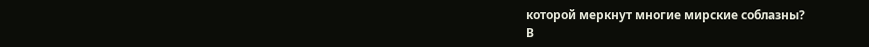которой меркнут многие мирские соблазны?
В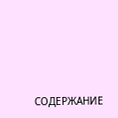СОДЕРЖАНИЕ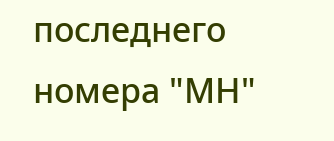последнего номера "МН"